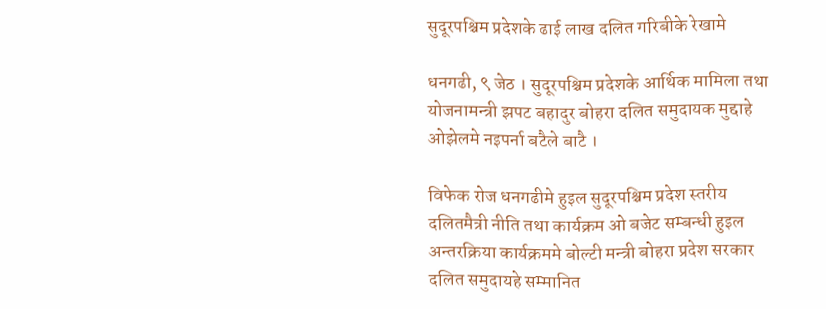सुदूरपश्चिम प्रदेशके ढाई लाख दलित गरिबीके रेखामे

धनगढी, ९ जेठ । सुदूरपश्चिम प्रदेशके आर्थिक मामिला तथा योजनामन्त्री झपट बहादुर बोहरा दलित समुदायक मुद्दाहे ओझेलमे नइपर्ना बटैले बाटै ।

विफेक रोज धनगढीमे हुइल सुदूरपश्चिम प्रदेश स्तरीय दलितमैत्री नीति तथा कार्यक्रम ओ बजेट सम्बन्धी हुइल अन्तरक्रिया कार्यक्रममे बोल्टी मन्त्री बोहरा प्रदेश सरकार दलित समुदायहे सम्मानित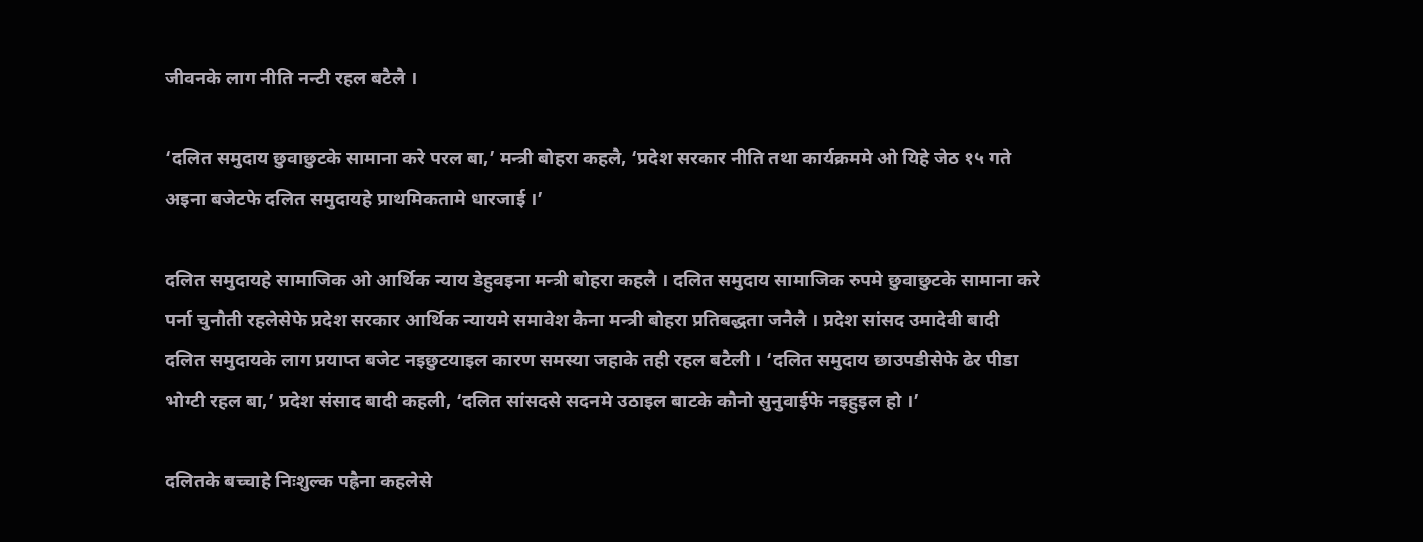जीवनके लाग नीति नन्टी रहल बटैलै ।

‘दलित समुदाय छुवाछुटके सामाना करे परल बा,’ मन्त्री बोहरा कहलै, ‘प्रदेश सरकार नीति तथा कार्यक्रममे ओ यिहे जेठ १५ गते अइना बजेटफे दलित समुदायहे प्राथमिकतामे धारजाई ।’

दलित समुदायहे सामाजिक ओ आर्थिक न्याय डेहुवइना मन्त्री बोहरा कहलै । दलित समुदाय सामाजिक रुपमे छुवाछुटके सामाना करे पर्ना चुनौती रहलेसेफे प्रदेश सरकार आर्थिक न्यायमे समावेश कैना मन्त्री बोहरा प्रतिबद्धता जनैलै । प्रदेश सांसद उमादेवी बादी दलित समुदायके लाग प्रयाप्त बजेट नइछुटयाइल कारण समस्या जहाके तही रहल बटैली । ‘दलित समुदाय छाउपडीसेफे ढेर पीडा भोग्टी रहल बा,’ प्रदेश संसाद बादी कहली, ‘दलित सांसदसे सदनमे उठाइल बाटके कौनो सुनुवाईफे नइहुइल हो ।’

दलितके बच्चाहे निःशुल्क पह्रैना कहलेसे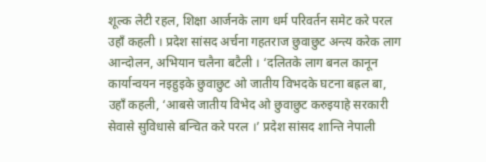शूल्क लेटी रहल, शिक्षा आर्जनके लाग धर्म परिवर्तन समेट करे परल उहाँ कहली । प्रदेश सांसद अर्चना गहतराज छुवाछुट अन्त्य करेक लाग आन्दोलन, अभियान चलैना बटैली । ‘दलितके लाग बनल कानून कार्यान्वयन नइहुइके छुवाछुट ओ जातीय विभदके घटना बह्रल बा, उहाँ कहली, ‘आबसे जातीय विभेद ओ छुवाछुट करुइयाहे सरकारी सेवासे सुविधासे बन्चित करे परल ।’ प्रदेश सांसद शान्ति नेपाली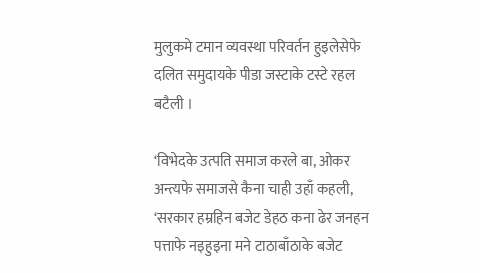मुलुकमे टमान व्यवस्था परिवर्तन हुइलेसेफे दलित समुदायके पीडा जस्टाके टस्टे रहल बटैली ।

‘विभेदके उत्पति समाज करले बा, ओकर अन्त्यफे समाजसे कैना चाही उहाँ कहली, ‘सरकार हम्रहिन बजेट डेहठ कना ढेर जनहन पत्ताफे नइहुइना मने टाठाबाँठाके बजेट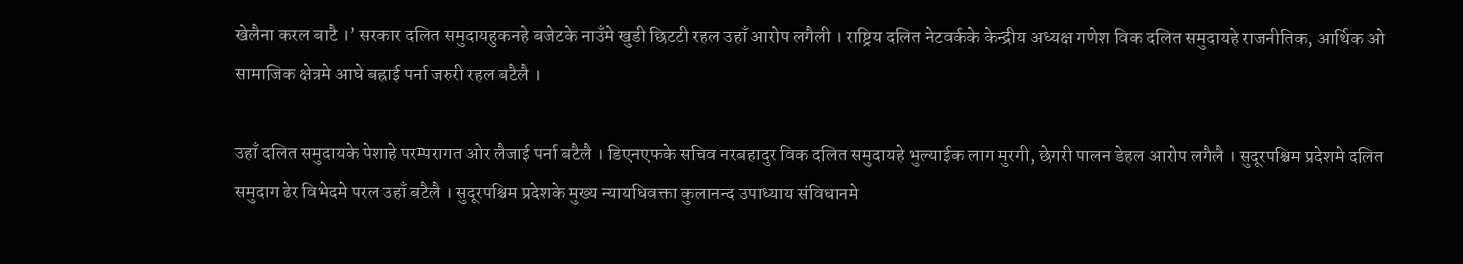खेलैना करल बाटै ।’ सरकार दलित समुदायहुकनहे बजेटके नाउँमे खुडी छिटटी रहल उहाँ आरोप लगैली । राष्ट्रिय दलित नेटवर्कके केन्द्रीय अध्यक्ष गणेश विक दलित समुदायहे राजनीतिक, आर्थिक ओ सामाजिक क्षेत्रमे आघे बह्राई पर्ना जरुरी रहल बटैलै ।

उहाँ दलित समुदायके पेशाहे परम्परागत ओर लैजाई पर्ना बटैलै । डिएनएफके सचिव नरबहादुर विक दलित समुदायहे भुल्याईक लाग मुरगी, छेगरी पालन डेहल आरोप लगैलै । सुदूरपश्चिम प्रदेशमे दलित समुदाग ढेर विभेदमे परल उहाँ बटैलै । सुदूरपश्चिम प्रदेशके मुख्य न्यायधिवक्ता कुलानन्द उपाध्याय संविधानमे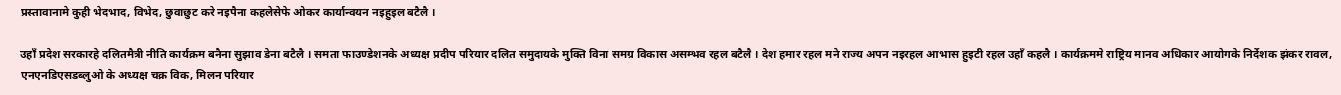प्रस्तावानामे कुही भेदभाद, विभेद, छुवाछुट करे नइपैना कहलेसेफे ओकर कार्यान्वयन नइहुइल बटैलै ।

उहाँ प्रदेश सरकारहे दलितमैत्री नीति कार्यक्रम बनैना सुझाव डेना बटैलै । समता फाउण्डेशनके अध्यक्ष प्रदीप परियार दलित समुदायके मुक्ति विना समग्र विकास असम्भव रहल बटैलै । देश हमार रहल मने राज्य अपन नइरहल आभास हुइटी रहल उहाँ कहलै । कार्यक्रममे राष्ट्रिय मानव अधिकार आयोगके निर्देशक झंकर रावल, एनएनडिएसडब्लुओ के अध्यक्ष चक्र विक, मिलन परियार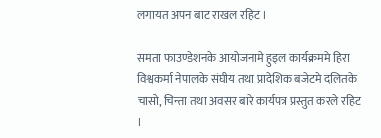लगायत अपन बाट राखल रहिट ।

समता फाउण्डेशनके आयोजनामे हुइल कार्यक्रममे हिरा विश्वकर्मा नेपालके संघीय तथा प्रादेशिक बजेटमे दलितके चासो, चिन्ता तथा अवसर बारे कार्यपत्र प्रस्तुत करले रहिट ।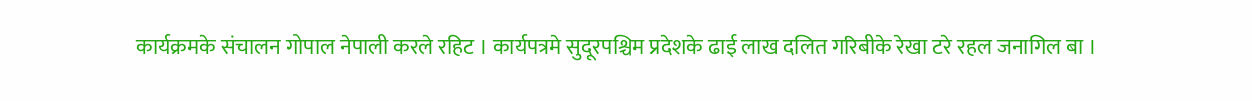कार्यक्रमके संचालन गोपाल नेपाली करले रहिट । कार्यपत्रमे सुदूरपश्चिम प्रदेशके ढाई लाख दलित गरिबीके रेखा टरे रहल जनागिल बा ।